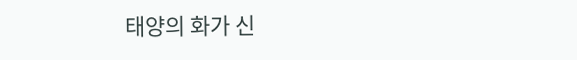태양의 화가 신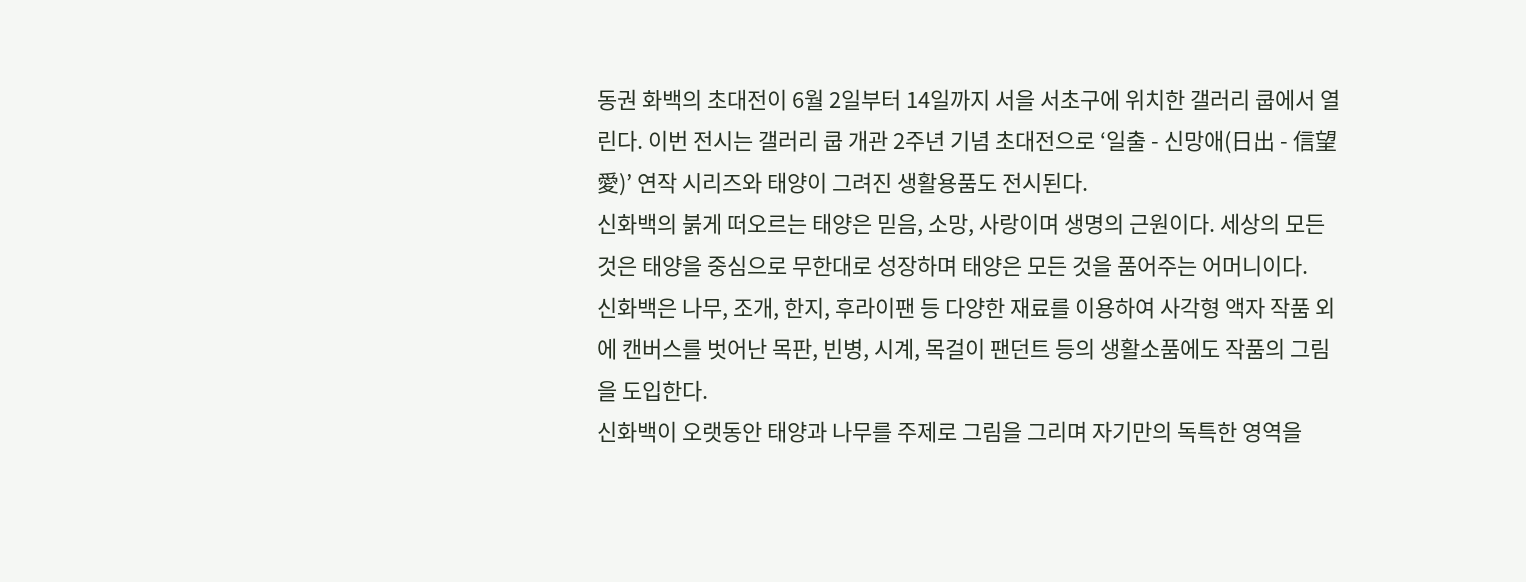동권 화백의 초대전이 6월 2일부터 14일까지 서을 서초구에 위치한 갤러리 쿱에서 열린다. 이번 전시는 갤러리 쿱 개관 2주년 기념 초대전으로 ‘일출 - 신망애(日出 - 信望愛)’ 연작 시리즈와 태양이 그려진 생활용품도 전시된다.
신화백의 붉게 떠오르는 태양은 믿음, 소망, 사랑이며 생명의 근원이다. 세상의 모든 것은 태양을 중심으로 무한대로 성장하며 태양은 모든 것을 품어주는 어머니이다.
신화백은 나무, 조개, 한지, 후라이팬 등 다양한 재료를 이용하여 사각형 액자 작품 외에 캔버스를 벗어난 목판, 빈병, 시계, 목걸이 팬던트 등의 생활소품에도 작품의 그림을 도입한다.
신화백이 오랫동안 태양과 나무를 주제로 그림을 그리며 자기만의 독특한 영역을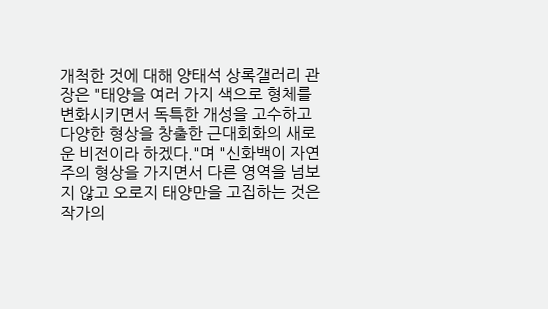개척한 것에 대해 양태석 상록갤러리 관장은 "태양을 여러 가지 색으로 형체를 변화시키면서 독특한 개성을 고수하고 다양한 형상을 창출한 근대회화의 새로운 비전이라 하겠다."며 "신화백이 자연주의 형상을 가지면서 다른 영역을 넘보지 않고 오로지 태양만을 고집하는 것은 작가의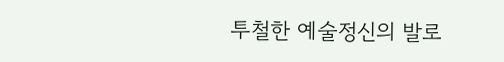투철한 예술정신의 발로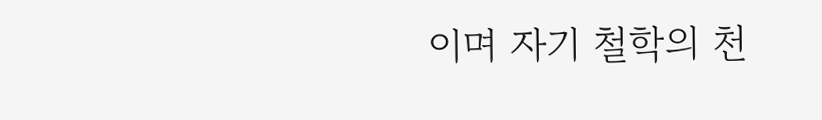이며 자기 철학의 천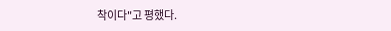착이다"고 평했다.